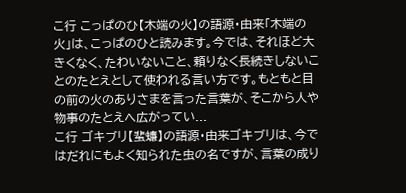こ行 こっぱのひ【木端の火】の語源・由来「木端の火」は、こっぱのひと読みます。今では、それほど大きくなく、たわいないこと、頼りなく長続きしないことのたとえとして使われる言い方です。もともと目の前の火のありさまを言った言葉が、そこから人や物事のたとえへ広がってい...
こ行 ゴキブリ【蜚蠊】の語源・由来ゴキブリは、今ではだれにもよく知られた虫の名ですが、言葉の成り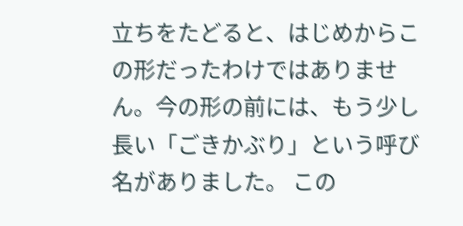立ちをたどると、はじめからこの形だったわけではありません。今の形の前には、もう少し長い「ごきかぶり」という呼び名がありました。 この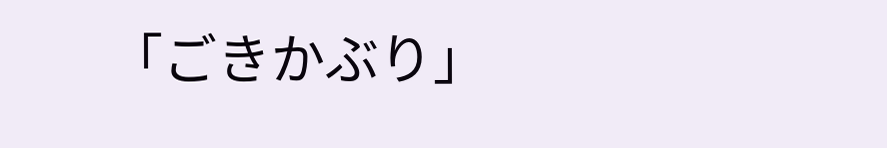「ごきかぶり」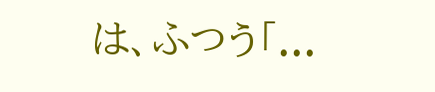は、ふつう「...